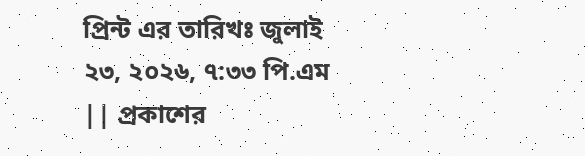প্রিন্ট এর তারিখঃ জুলাই ২৩, ২০২৬, ৭:৩৩ পি.এম || প্রকাশের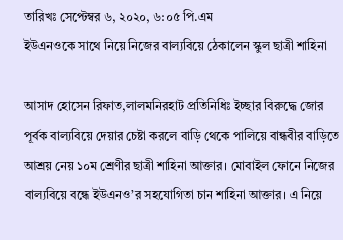তারিখঃ সেপ্টেম্বর ৬, ২০২০, ৬:০৫ পি.এম
ইউএনওকে সাথে নিয়ে নিজের বাল্যবিয়ে ঠেকালেন স্কুল ছাত্রী শাহিনা

আসাদ হোসেন রিফাত,লালমনিরহাট প্রতিনিধিঃ ইচ্ছার বিরুদ্ধে জোর পূর্বক বাল্যবিয়ে দেয়ার চেষ্টা করলে বাড়ি থেকে পালিয়ে বান্ধবীর বাড়িতে আশ্রয় নেয় ১০ম শ্রেণীর ছাত্রী শাহিনা আক্তার। মোবাইল ফোনে নিজের বাল্যবিয়ে বন্ধে ইউএনও’র সহযোগিতা চান শাহিনা আক্তার। এ নিয়ে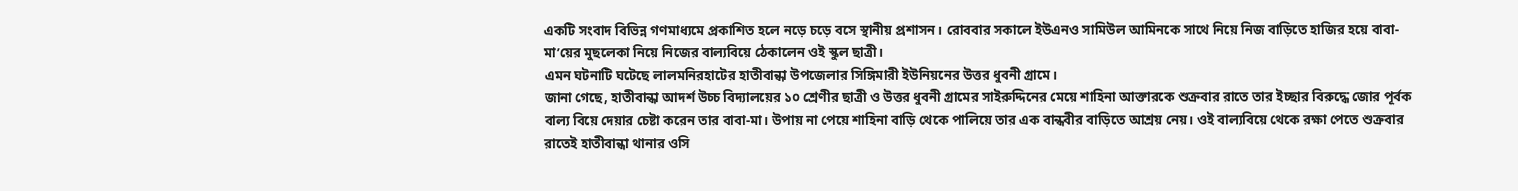একটি সংবাদ বিভিন্ন গণমাধ্যমে প্রকাশিত হলে নড়ে চড়ে বসে স্থানীয় প্রশাসন। রোববার সকালে ইউএনও সামিউল আমিনকে সাথে নিয়ে নিজ বাড়িতে হাজির হয়ে বাবা-মা’য়ের মুছলেকা নিয়ে নিজের বাল্যবিয়ে ঠেকালেন ওই স্কুল ছাত্রী।
এমন ঘটনাটি ঘটেছে লালমনিরহাটের হাতীবান্ধা উপজেলার সিঙ্গিমারী ইউনিয়নের উত্তর ধুবনী গ্রামে।
জানা গেছে, হাতীবান্ধা আদর্শ উচ্চ বিদ্যালয়ের ১০ শ্রেণীর ছাত্রী ও উত্তর ধুবনী গ্রামের সাইরুদ্দিনের মেয়ে শাহিনা আক্তারকে শুক্রবার রাতে তার ইচ্ছার বিরুদ্ধে জোর পূর্বক বাল্য বিয়ে দেয়ার চেষ্টা করেন তার বাবা-মা। উপায় না পেয়ে শাহিনা বাড়ি থেকে পালিয়ে তার এক বান্ধবীর বাড়িতে আশ্রয় নেয়। ওই বাল্যবিয়ে থেকে রক্ষা পেতে শুক্রবার রাতেই হাতীবান্ধা থানার ওসি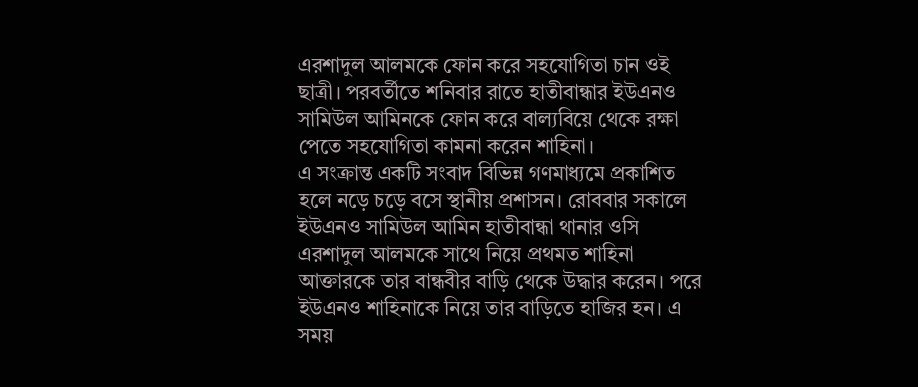এরশাদুল আলমকে ফোন করে সহযোগিতা চান ওই ছাত্রী। পরবর্তীতে শনিবার রাতে হাতীবান্ধার ইউএনও সামিউল আমিনকে ফোন করে বাল্যবিয়ে থেকে রক্ষা পেতে সহযোগিতা কামনা করেন শাহিনা।
এ সংক্রান্ত একটি সংবাদ বিভিন্ন গণমাধ্যমে প্রকাশিত হলে নড়ে চড়ে বসে স্থানীয় প্রশাসন। রোববার সকালে ইউএনও সামিউল আমিন হাতীবান্ধা থানার ওসি এরশাদুল আলমকে সাথে নিয়ে প্রথমত শাহিনা আক্তারকে তার বান্ধবীর বাড়ি থেকে উদ্ধার করেন। পরে ইউএনও শাহিনাকে নিয়ে তার বাড়িতে হাজির হন। এ সময়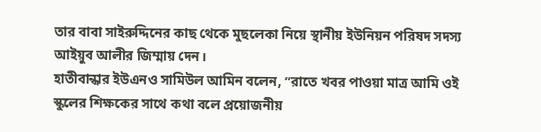তার বাবা সাইরুদ্দিনের কাছ থেকে মুছলেকা নিয়ে স্থানীয় ইউনিয়ন পরিষদ সদস্য আইয়ুব আলীর জিম্মায় দেন।
হাতীবান্ধার ইউএনও সামিউল আমিন বলেন, ”রাতে খবর পাওয়া মাত্র আমি ওই স্কুলের শিক্ষকের সাথে কথা বলে প্রয়োজনীয়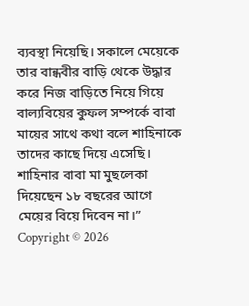ব্যবস্থা নিয়েছি। সকালে মেয়েকে তার বান্ধবীর বাড়ি থেকে উদ্ধার করে নিজ বাড়িতে নিয়ে গিয়ে বাল্যবিয়ের কুফল সম্পর্কে বাবা মায়ের সাথে কথা বলে শাহিনাকে তাদের কাছে দিয়ে এসেছি। শাহিনার বাবা মা মুছলেকা দিয়েছেন ১৮ বছরের আগে মেয়ের বিয়ে দিবেন না।”
Copyright © 2026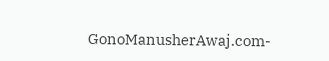GonoManusherAwaj.com-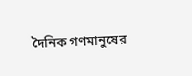দৈনিক গণমানুষের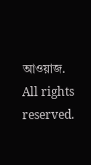আওয়াজ. All rights reserved.